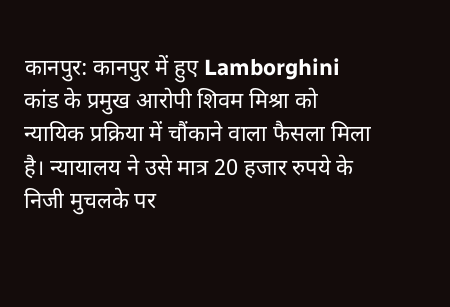कानपुर: कानपुर में हुए Lamborghini कांड के प्रमुख आरोपी शिवम मिश्रा को न्यायिक प्रक्रिया में चौंकाने वाला फैसला मिला है। न्यायालय ने उसे मात्र 20 हजार रुपये के निजी मुचलके पर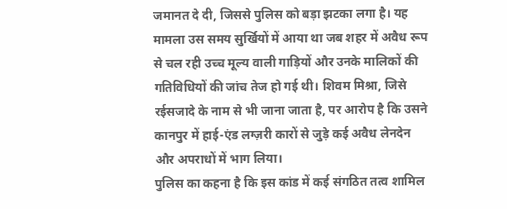जमानत दे दी, जिससे पुलिस को बड़ा झटका लगा है। यह मामला उस समय सुर्खियों में आया था जब शहर में अवैध रूप से चल रही उच्च मूल्य वाली गाड़ियों और उनके मालिकों की गतिविधियों की जांच तेज हो गई थी। शिवम मिश्रा, जिसे रईसजादे के नाम से भी जाना जाता है, पर आरोप है कि उसने कानपुर में हाई-एंड लग्ज़री कारों से जुड़े कई अवैध लेनदेन और अपराधों में भाग लिया।
पुलिस का कहना है कि इस कांड में कई संगठित तत्व शामिल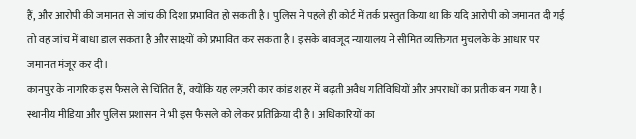हैं, और आरोपी की जमानत से जांच की दिशा प्रभावित हो सकती है। पुलिस ने पहले ही कोर्ट में तर्क प्रस्तुत किया था कि यदि आरोपी को जमानत दी गई तो वह जांच में बाधा डाल सकता है और साक्ष्यों को प्रभावित कर सकता है। इसके बावजूद न्यायालय ने सीमित व्यक्तिगत मुचलके के आधार पर जमानत मंजूर कर दी।
कानपुर के नागरिक इस फैसले से चिंतित हैं, क्योंकि यह लग्ज़री कार कांड शहर में बढ़ती अवैध गतिविधियों और अपराधों का प्रतीक बन गया है। स्थानीय मीडिया और पुलिस प्रशासन ने भी इस फैसले को लेकर प्रतिक्रिया दी है। अधिकारियों का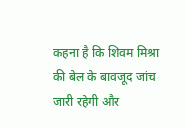कहना है कि शिवम मिश्रा की बेल के बावजूद जांच जारी रहेगी और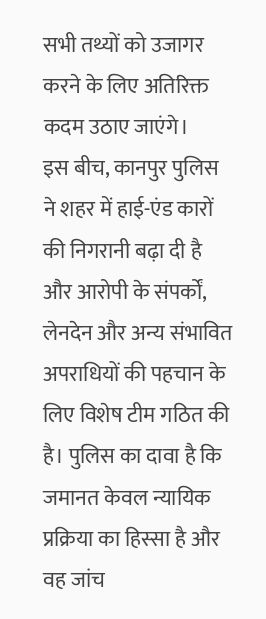सभी तथ्यों को उजागर करने के लिए अतिरिक्त कदम उठाए जाएंगे।
इस बीच, कानपुर पुलिस ने शहर में हाई-एंड कारों की निगरानी बढ़ा दी है और आरोपी के संपर्कों, लेनदेन और अन्य संभावित अपराधियों की पहचान के लिए विशेष टीम गठित की है। पुलिस का दावा है कि जमानत केवल न्यायिक प्रक्रिया का हिस्सा है और वह जांच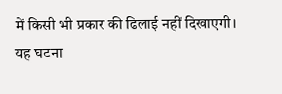में किसी भी प्रकार की ढिलाई नहीं दिखाएगी।
यह घटना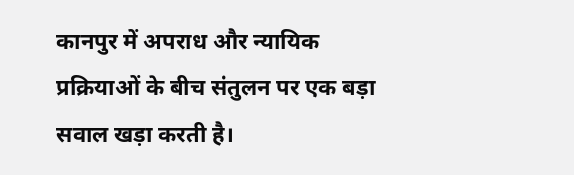कानपुर में अपराध और न्यायिक प्रक्रियाओं के बीच संतुलन पर एक बड़ा सवाल खड़ा करती है।